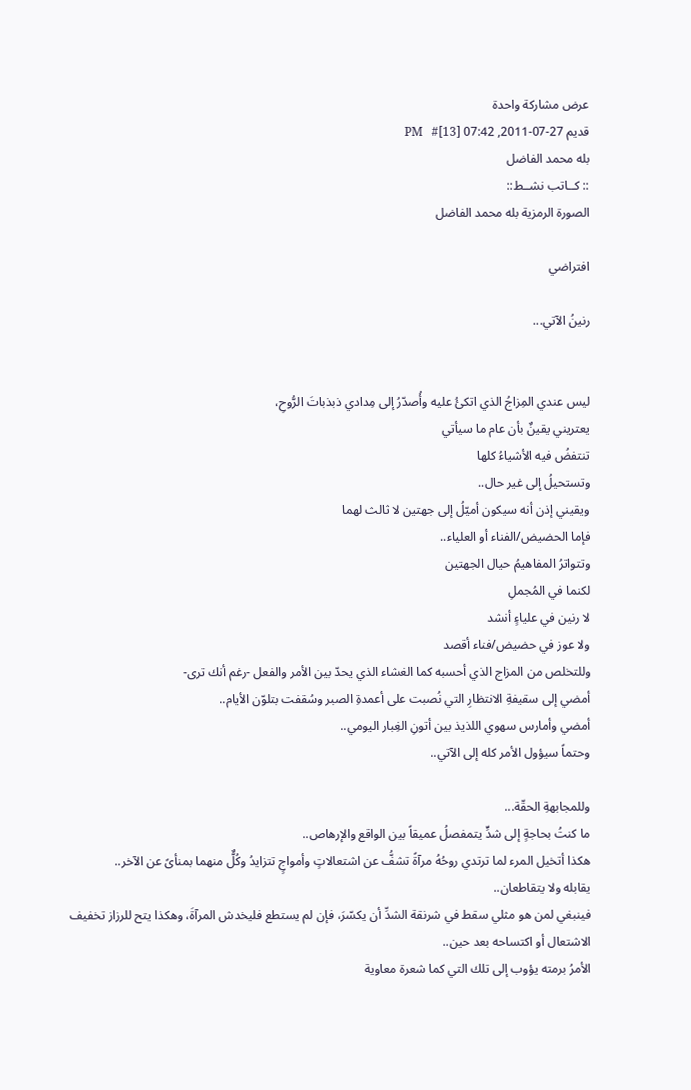عرض مشاركة واحدة
قديم 27-07-2011, 07:42 PM   #[13]
بله محمد الفاضل
:: كــاتب نشــط::
الصورة الرمزية بله محمد الفاضل

افتراضي

رنينُ الآتي...


ليس عندي المِزاجُ الذي اتكئُ عليه وأُصدّرُ إلى مِدادي ذبذباتَ الرُّوحِ،
يعتريني يقينٌ بأن عام ما سيأتي
تنتفضُ فيه الأشياءُ كلها
وتستحيلُ إلى غير حال..
ويقيني إذن أنه سيكون أميّلُ إلى جهتين لا ثالث لهما
فإما الحضيض/الفناء أو العلياء..
وتتواترُ المفاهيمُ حيال الجهتين
لكنما في المُجملِ
لا رنين في علياءٍ أنشد
ولا عوز في حضيض/فناء أقصد
وللتخلص من المزاج الذي أحسبه كما الغشاء الذي يحدّ بين الأمر والفعل -رغم أنك ترى-
أمضي إلى سقيفةِ الانتظارِ التي نُصبت على أعمدةِ الصبر وسُقفت بتلوّن الأيام..
أمضي وأمارس سهوي اللذيذ بين أتونِ الغِبار اليومي..
وحتماً سيؤول الأمر كله إلى الآتي..

وللمجابهةِ الحقّة...
ما كنتُ بحاجةٍ إلى شدٍّ يتمفصلُ عميقاً بين الواقع والإرهاص..
هكذا أتخيل المرء لما ترتدي روحُهُ مرآةً تشفُّ عن اشتعالاتٍ وأمواجٍ تتزايدُ وكُلٌّ منهما بمنأىً عن الآخر..
يقابله ولا يتقاطعان..
فينبغي لمن هو مثلي سقط في شرنقة الشدِّ أن يكسّرَ، فإن لم يستطع فليخدش المرآةَ، وهكذا يتح للرزاز تخفيف الاشتعال أو اكتساحه بعد حين..
الأمرُ برمته يؤوب إلى تلك التي كما شعرة معاوية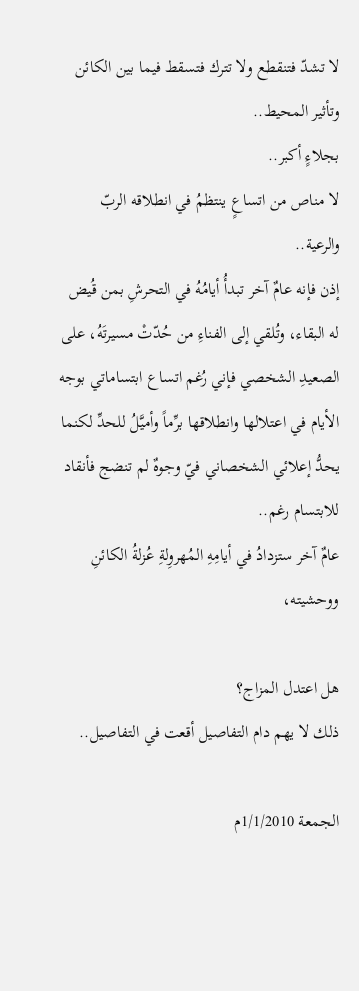لا تشدّ فتنقطع ولا تترك فتسقط فيما بين الكائن وتأثير المحيط..
بجلاءٍ أكبر..
لا مناص من اتساعٍ ينتظمُ في انطلاقه الربّ والرعية..
إذن فإنه عامٌ آخر تبدأُ أيامُهُ في التحرشِ بمن قُيض له البقاء، وتُلقي إلى الفناءِ من حُدّتْ مسيرتَهُ، على الصعيدِ الشخصي فإني رُغم اتساع ابتساماتي بوجه الأيام في اعتلالها وانطلاقها برِّماً وأميَّلُ للحدِّ لكنما يحدُّ إعلائي الشخصاني فيّ وجوهٌ لم تنضج فأنقاد للابتسام رغم..
عامٌ آخر ستزدادُ في أيامِهِ المُهروِلةِ عُزلةُ الكائنِ ووحشيته،

هل اعتدل المزاج؟
ذلك لا يهم دام التفاصيل أقعت في التفاصيل..

الجمعة 1/1/2010م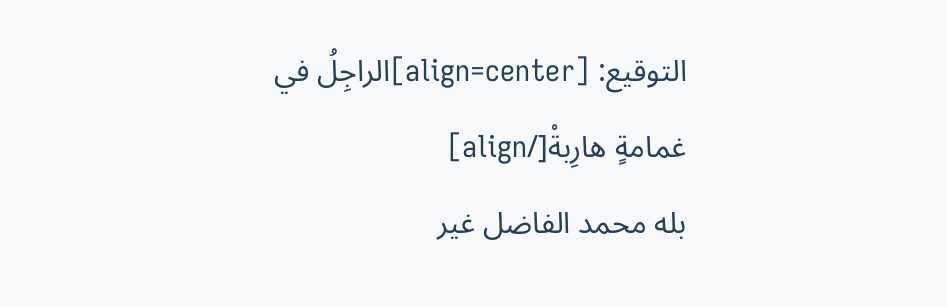التوقيع: [align=center]الراجِلُ في غمامةٍ هارِبةْ[/align]
بله محمد الفاضل غير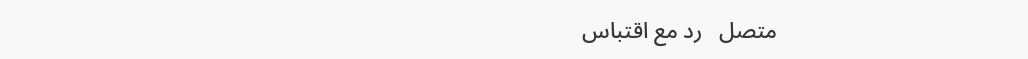متصل   رد مع اقتباس